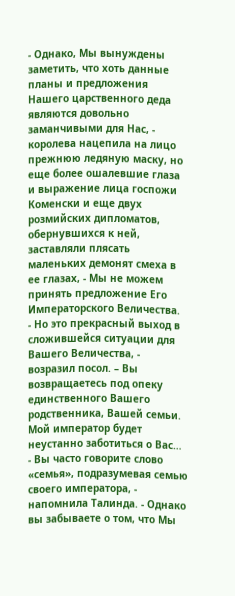- Однако, Мы вынуждены заметить, что хоть данные планы и предложения Нашего царственного деда являются довольно заманчивыми для Нас, - королева нацепила на лицо прежнюю ледяную маску, но еще более ошалевшие глаза и выражение лица госпожи Коменски и еще двух розмийских дипломатов, обернувшихся к ней, заставляли плясать маленьких демонят смеха в ее глазах, - Мы не можем принять предложение Его Императорского Величества.
- Но это прекрасный выход в сложившейся ситуации для Вашего Величества, - возразил посол. – Вы возвращаетесь под опеку единственного Вашего родственника, Вашей семьи. Мой император будет неустанно заботиться о Вас…
- Вы часто говорите слово «семья», подразумевая семью своего императора, - напомнила Талинда. - Однако вы забываете о том, что Мы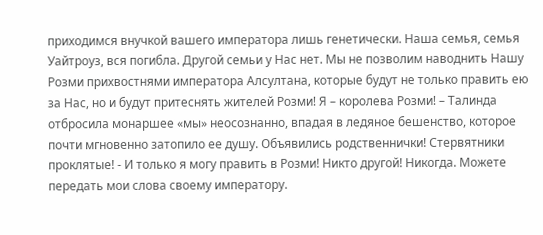приходимся внучкой вашего императора лишь генетически. Наша семья, семья Уайтроуз, вся погибла. Другой семьи у Нас нет. Мы не позволим наводнить Нашу Розми прихвостнями императора Алсултана, которые будут не только править ею за Нас, но и будут притеснять жителей Розми! Я – королева Розми! – Талинда отбросила монаршее «мы» неосознанно, впадая в ледяное бешенство, которое почти мгновенно затопило ее душу. Объявились родственнички! Стервятники проклятые! - И только я могу править в Розми! Никто другой! Никогда. Можете передать мои слова своему императору.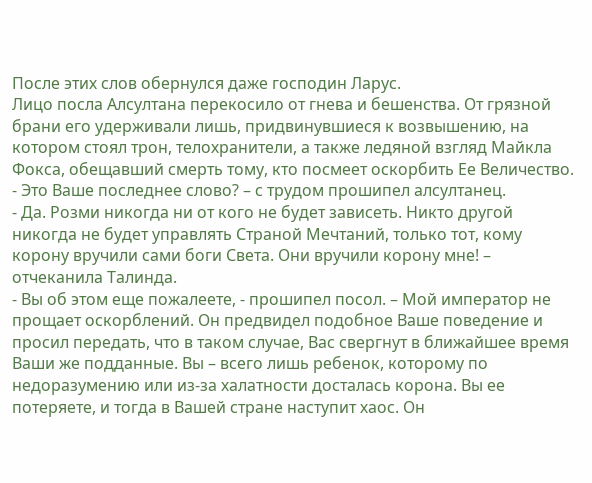После этих слов обернулся даже господин Ларус.
Лицо посла Алсултана перекосило от гнева и бешенства. От грязной брани его удерживали лишь, придвинувшиеся к возвышению, на котором стоял трон, телохранители, а также ледяной взгляд Майкла Фокса, обещавший смерть тому, кто посмеет оскорбить Ее Величество.
- Это Ваше последнее слово? – с трудом прошипел алсултанец.
- Да. Розми никогда ни от кого не будет зависеть. Никто другой никогда не будет управлять Страной Мечтаний, только тот, кому корону вручили сами боги Света. Они вручили корону мне! – отчеканила Талинда.
- Вы об этом еще пожалеете, - прошипел посол. – Мой император не прощает оскорблений. Он предвидел подобное Ваше поведение и просил передать, что в таком случае, Вас свергнут в ближайшее время Ваши же подданные. Вы – всего лишь ребенок, которому по недоразумению или из-за халатности досталась корона. Вы ее потеряете, и тогда в Вашей стране наступит хаос. Он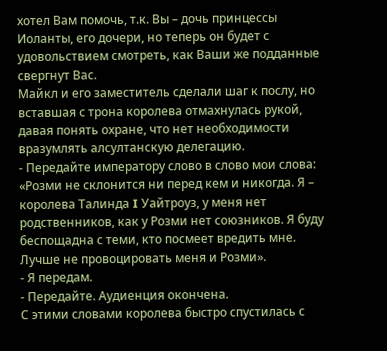хотел Вам помочь, т.к. Вы – дочь принцессы Иоланты, его дочери, но теперь он будет с удовольствием смотреть, как Ваши же подданные свергнут Вас.
Майкл и его заместитель сделали шаг к послу, но вставшая с трона королева отмахнулась рукой, давая понять охране, что нет необходимости вразумлять алсултанскую делегацию.
- Передайте императору слово в слово мои слова: «Розми не склонится ни перед кем и никогда. Я – королева Талинда I Уайтроуз, у меня нет родственников, как у Розми нет союзников. Я буду беспощадна с теми, кто посмеет вредить мне. Лучше не провоцировать меня и Розми».
- Я передам.
- Передайте. Аудиенция окончена.
С этими словами королева быстро спустилась с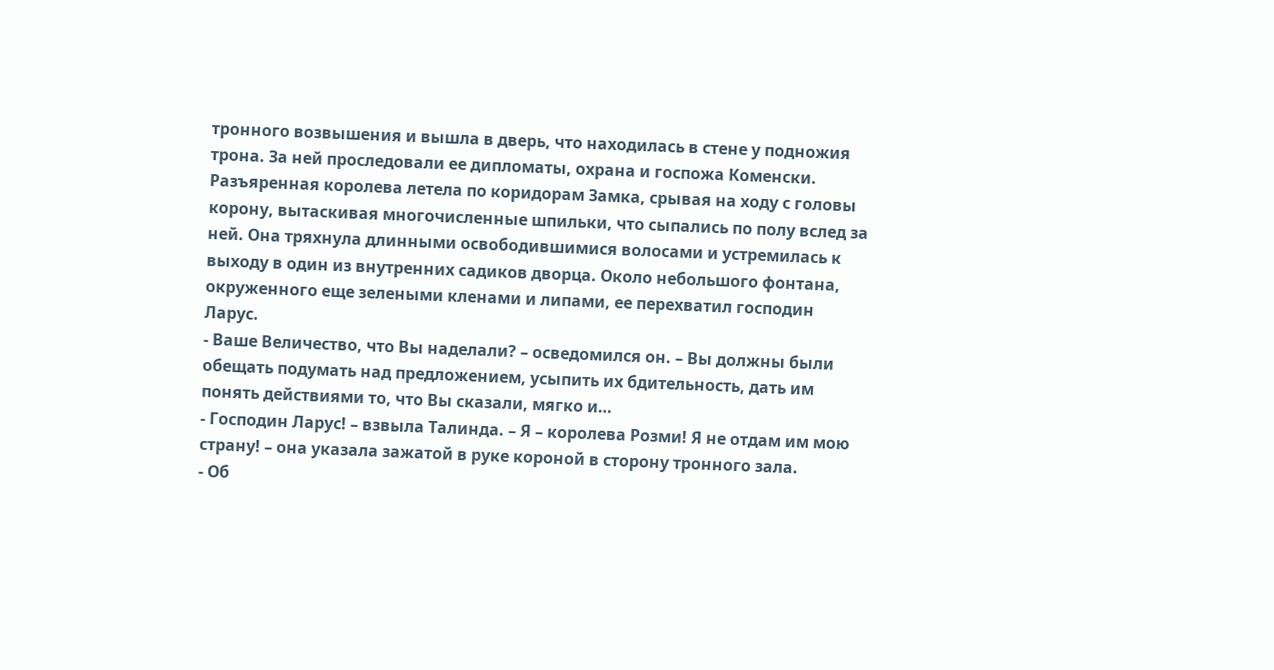тронного возвышения и вышла в дверь, что находилась в стене у подножия трона. За ней проследовали ее дипломаты, охрана и госпожа Коменски.
Разъяренная королева летела по коридорам Замка, срывая на ходу с головы корону, вытаскивая многочисленные шпильки, что сыпались по полу вслед за ней. Она тряхнула длинными освободившимися волосами и устремилась к выходу в один из внутренних садиков дворца. Около небольшого фонтана, окруженного еще зелеными кленами и липами, ее перехватил господин Ларус.
- Ваше Величество, что Вы наделали? – осведомился он. – Вы должны были обещать подумать над предложением, усыпить их бдительность, дать им понять действиями то, что Вы сказали, мягко и…
- Господин Ларус! – взвыла Талинда. – Я – королева Розми! Я не отдам им мою страну! – она указала зажатой в руке короной в сторону тронного зала.
- Об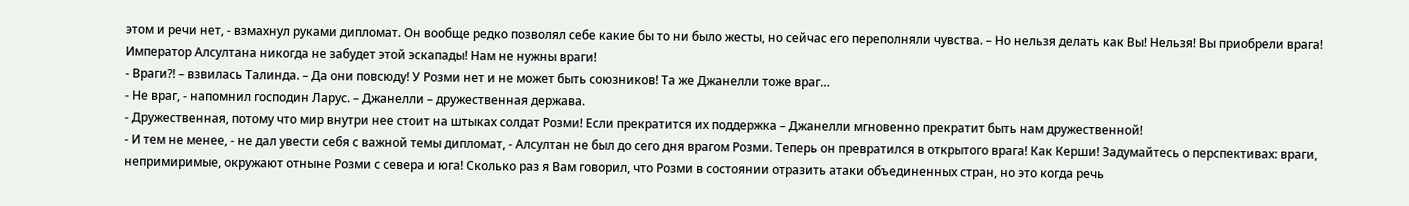этом и речи нет, - взмахнул руками дипломат. Он вообще редко позволял себе какие бы то ни было жесты, но сейчас его переполняли чувства. – Но нельзя делать как Вы! Нельзя! Вы приобрели врага! Император Алсултана никогда не забудет этой эскапады! Нам не нужны враги!
- Враги?! – взвилась Талинда. – Да они повсюду! У Розми нет и не может быть союзников! Та же Джанелли тоже враг…
- Не враг, - напомнил господин Ларус. – Джанелли – дружественная держава.
- Дружественная, потому что мир внутри нее стоит на штыках солдат Розми! Если прекратится их поддержка – Джанелли мгновенно прекратит быть нам дружественной!
- И тем не менее, - не дал увести себя с важной темы дипломат, - Алсултан не был до сего дня врагом Розми. Теперь он превратился в открытого врага! Как Керши! Задумайтесь о перспективах: враги, непримиримые, окружают отныне Розми с севера и юга! Сколько раз я Вам говорил, что Розми в состоянии отразить атаки объединенных стран, но это когда речь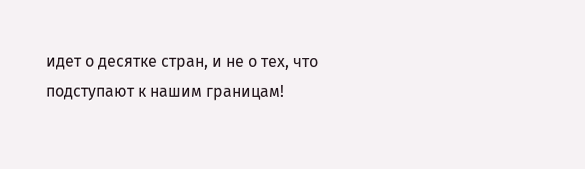идет о десятке стран, и не о тех, что подступают к нашим границам!